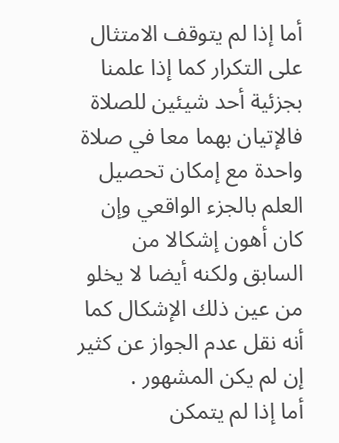أما إذا لم يتوقف الامتثال على التكرار كما إذا علمنا بجزئية أحد شيئين للصلاة فالإتيان بهما معا في صلاة واحدة مع إمكان تحصيل العلم بالجزء الواقعي وإن كان أهون إشكالا من السابق ولكنه أيضا لا يخلو من عين ذلك الإشكال كما أنه نقل عدم الجواز عن كثير إن لم يكن المشهور .
أما إذا لم يتمكن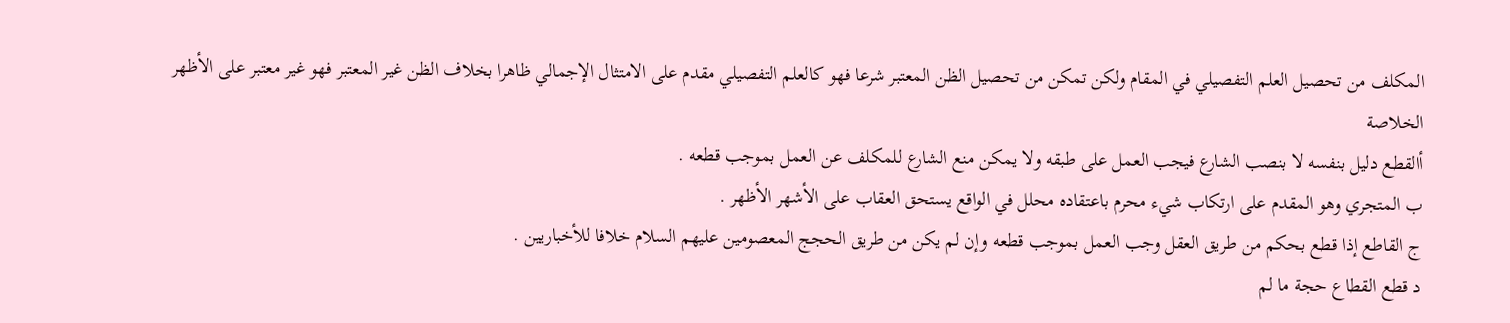المكلف من تحصيل العلم التفصيلي في المقام ولكن تمكن من تحصيل الظن المعتبر شرعا فهو كالعلم التفصيلي مقدم على الامتثال الإجمالي ظاهرا بخلاف الظن غير المعتبر فهو غير معتبر على الأظهر
الخلاصة
أالقطع دليل بنفسه لا بنصب الشارع فيجب العمل على طبقه ولا يمكن منع الشارع للمكلف عن العمل بموجب قطعه .
ب المتجري وهو المقدم على ارتكاب شيء محرم باعتقاده محلل في الواقع يستحق العقاب على الأشهر الأظهر .
ج القاطع إذا قطع بحكم من طريق العقل وجب العمل بموجب قطعه وإن لم يكن من طريق الحجج المعصومين عليهم السلام خلافا للأخباريين .
د قطع القطاع حجة ما لم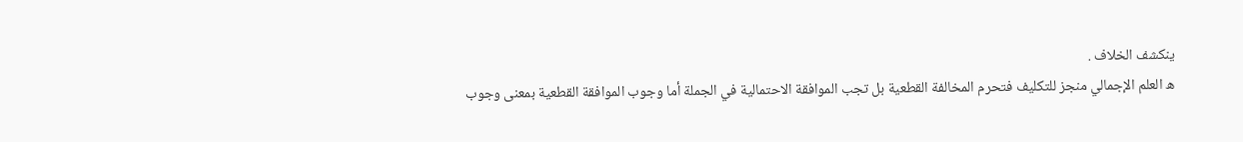ينكشف الخلاف .
ه العلم الإجمالي منجز للتكليف فتحرم المخالفة القطعية بل تجب الموافقة الاحتمالية في الجملة أما وجوب الموافقة القطعية بمعنى وجوب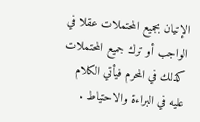الإتيان بجميع المحتملات عقلا في الواجب أو ترك جميع المحتملات كذلك في المحرم فيأتي الكلام عليه في البراءة والاحتياط .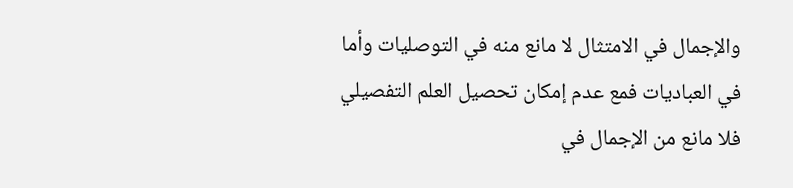والإجمال في الامتثال لا مانع منه في التوصليات وأما في العباديات فمع عدم إمكان تحصيل العلم التفصيلي فلا مانع من الإجمال في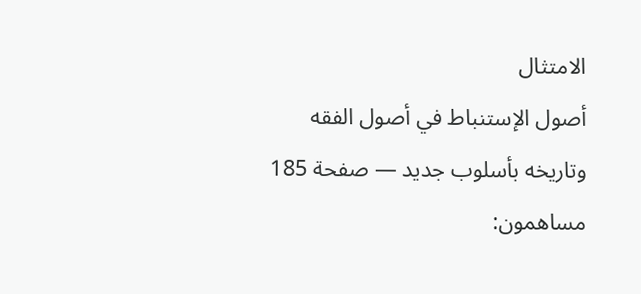الامتثال
أصول الإستنباط في أصول الفقه وتاريخه بأسلوب جديد — صفحة 185
مساهمون: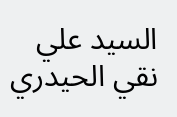السيد علي نقي الحيدري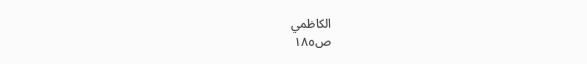الكاظمي
ص١٨٥